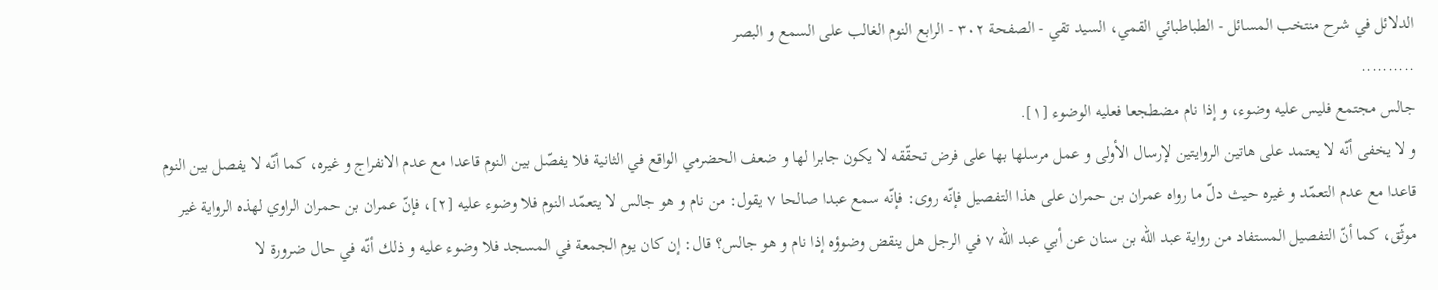الدلائل في شرح منتخب المسائل - الطباطبائي القمي، السید تقي - الصفحة ٣٠٢ - الرابع النوم الغالب على السمع و البصر
..........
جالس مجتمع فليس عليه وضوء، و إذا نام مضطجعا فعليه الوضوء [١].
و لا يخفى أنّه لا يعتمد على هاتين الروايتين لإرسال الأولى و عمل مرسلها بها على فرض تحقّقه لا يكون جابرا لها و ضعف الحضرمي الواقع في الثانية فلا يفصّل بين النوم قاعدا مع عدم الانفراج و غيره، كما أنّه لا يفصل بين النوم قاعدا مع عدم التعمّد و غيره حيث دلّ ما رواه عمران بن حمران على هذا التفصيل فإنّه روى: فإنّه سمع عبدا صالحا ٧ يقول: من نام و هو جالس لا يتعمّد النوم فلا وضوء عليه [٢]، فإنّ عمران بن حمران الراوي لهذه الرواية غير موثّق، كما أنّ التفصيل المستفاد من رواية عبد اللّه بن سنان عن أبي عبد اللّه ٧ في الرجل هل ينقض وضوؤه إذا نام و هو جالس؟ قال: إن كان يوم الجمعة في المسجد فلا وضوء عليه و ذلك أنّه في حال ضرورة لا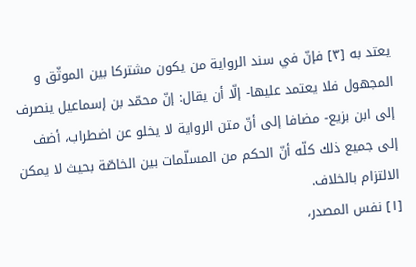يعتد به [٣] فإنّ في سند الرواية من يكون مشتركا بين الموثّق و المجهول فلا يعتمد عليها- إلّا أن يقال: إنّ محمّد بن إسماعيل ينصرف إلى ابن بزيع- مضافا إلى أنّ متن الرواية لا يخلو عن اضطراب، أضف إلى جميع ذلك كلّه أنّ الحكم من المسلّمات بين الخاصّة بحيث لا يمكن الالتزام بالخلاف.
[١] نفس المصدر،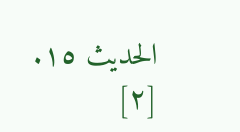الحديث ١٥.
[٢]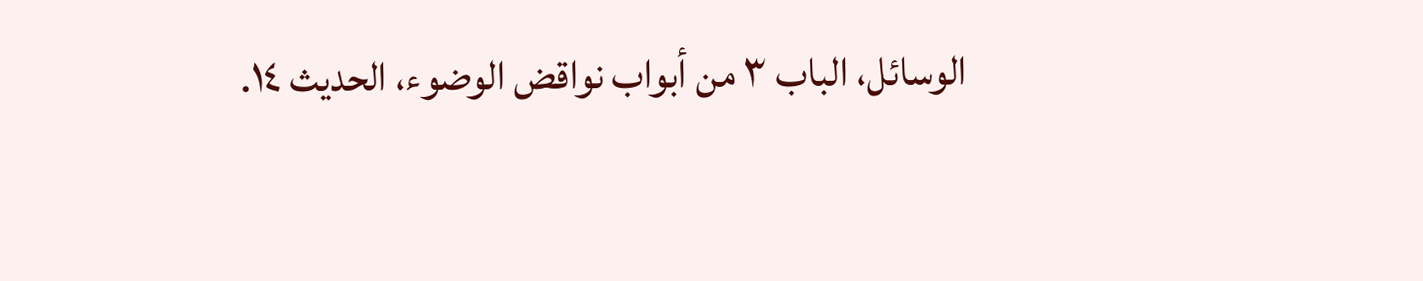الوسائل، الباب ٣ من أبواب نواقض الوضوء، الحديث ١٤.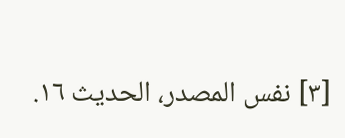[٣] نفس المصدر، الحديث ١٦.